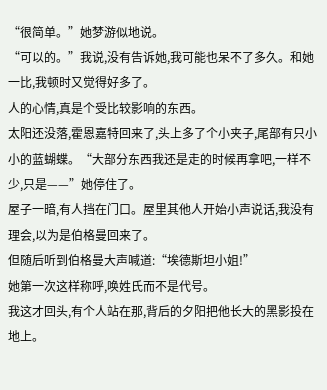“很简单。”她梦游似地说。
“可以的。”我说,没有告诉她,我可能也呆不了多久。和她一比,我顿时又觉得好多了。
人的心情,真是个受比较影响的东西。
太阳还没落,霍恩嘉特回来了,头上多了个小夹子,尾部有只小小的蓝蝴蝶。“大部分东西我还是走的时候再拿吧,一样不少,只是——”她停住了。
屋子一暗,有人挡在门口。屋里其他人开始小声说话,我没有理会,以为是伯格曼回来了。
但随后听到伯格曼大声喊道:“埃德斯坦小姐!”
她第一次这样称呼,唤姓氏而不是代号。
我这才回头,有个人站在那,背后的夕阳把他长大的黑影投在地上。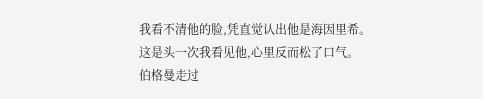我看不清他的脸,凭直觉认出他是海因里希。
这是头一次我看见他,心里反而松了口气。
伯格曼走过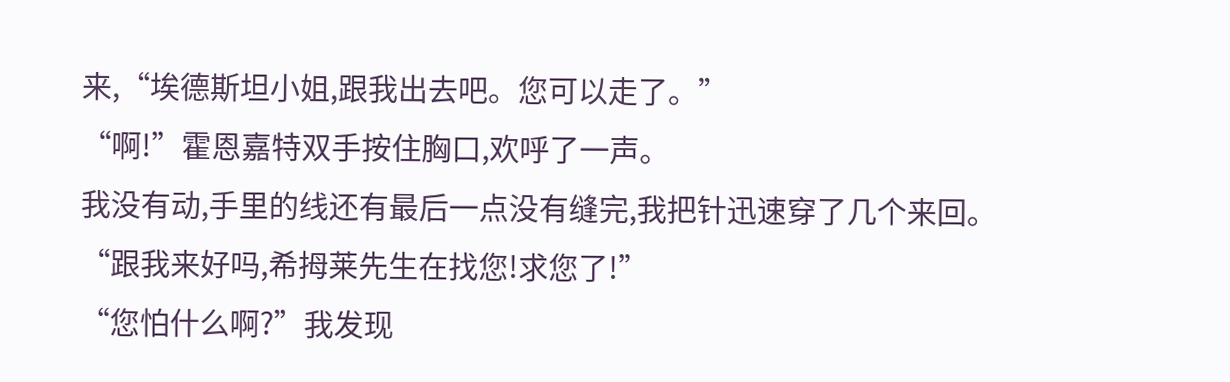来,“埃德斯坦小姐,跟我出去吧。您可以走了。”
“啊!”霍恩嘉特双手按住胸口,欢呼了一声。
我没有动,手里的线还有最后一点没有缝完,我把针迅速穿了几个来回。
“跟我来好吗,希拇莱先生在找您!求您了!”
“您怕什么啊?”我发现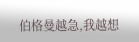伯格曼越急,我越想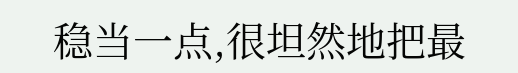稳当一点,很坦然地把最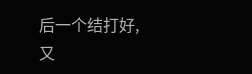后一个结打好,又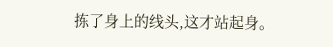拣了身上的线头,这才站起身。